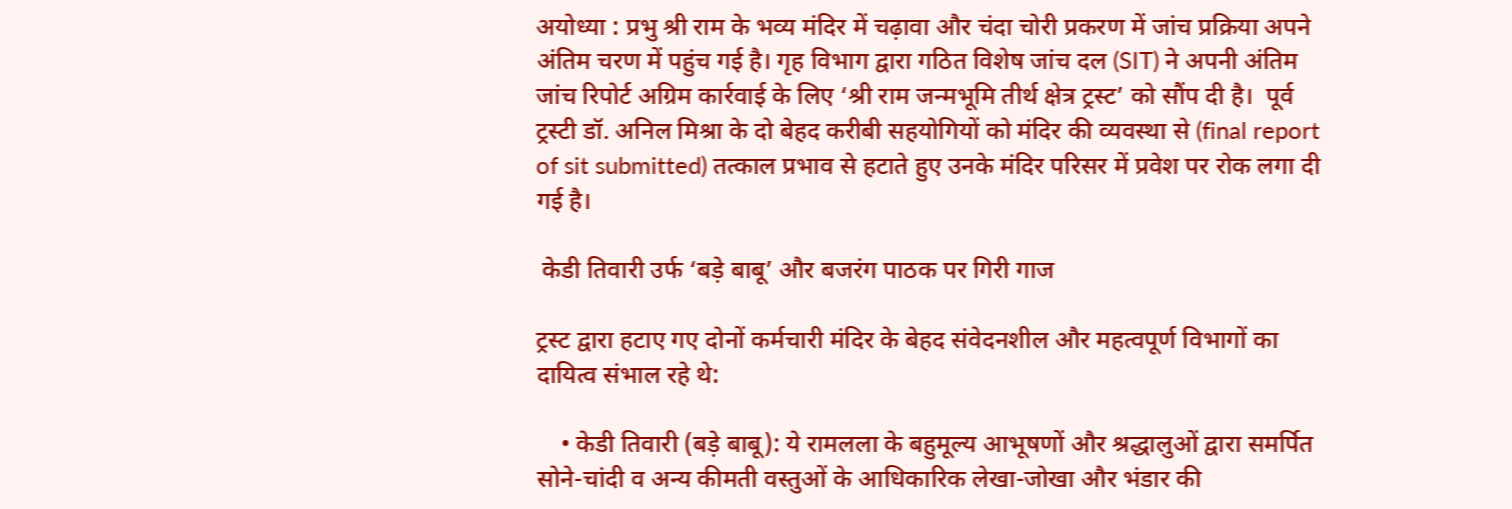अयोध्या : प्रभु श्री राम के भव्य मंदिर में चढ़ावा और चंदा चोरी प्रकरण में जांच प्रक्रिया अपने अंतिम चरण में पहुंच गई है। गृह विभाग द्वारा गठित विशेष जांच दल (SIT) ने अपनी अंतिम जांच रिपोर्ट अग्रिम कार्रवाई के लिए ‘श्री राम जन्मभूमि तीर्थ क्षेत्र ट्रस्ट’ को सौंप दी है।  पूर्व ट्रस्टी डॉ. अनिल मिश्रा के दो बेहद करीबी सहयोगियों को मंदिर की व्यवस्था से (final report of sit submitted) तत्काल प्रभाव से हटाते हुए उनके मंदिर परिसर में प्रवेश पर रोक लगा दी गई है।

 केडी तिवारी उर्फ ‘बड़े बाबू’ और बजरंग पाठक पर गिरी गाज

ट्रस्ट द्वारा हटाए गए दोनों कर्मचारी मंदिर के बेहद संवेदनशील और महत्वपूर्ण विभागों का दायित्व संभाल रहे थे:

    • केडी तिवारी (बड़े बाबू): ये रामलला के बहुमूल्य आभूषणों और श्रद्धालुओं द्वारा समर्पित सोने-चांदी व अन्य कीमती वस्तुओं के आधिकारिक लेखा-जोखा और भंडार की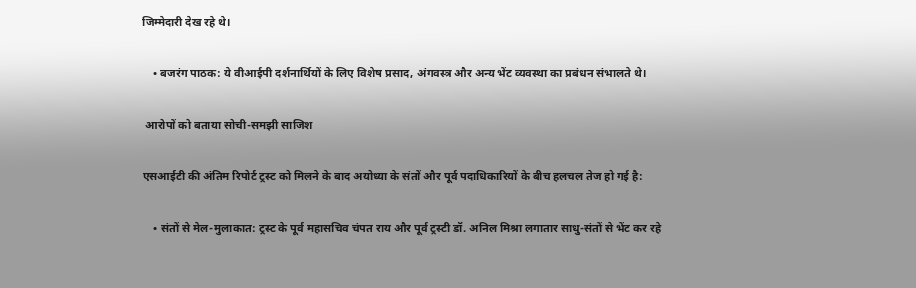जिम्मेदारी देख रहे थे।

    • बजरंग पाठक: ये वीआईपी दर्शनार्थियों के लिए विशेष प्रसाद, अंगवस्त्र और अन्य भेंट व्यवस्था का प्रबंधन संभालते थे।

 आरोपों को बताया सोची-समझी साजिश

एसआईटी की अंतिम रिपोर्ट ट्रस्ट को मिलने के बाद अयोध्या के संतों और पूर्व पदाधिकारियों के बीच हलचल तेज हो गई है:

    • संतों से मेल-मुलाकात: ट्रस्ट के पूर्व महासचिव चंपत राय और पूर्व ट्रस्टी डॉ. अनिल मिश्रा लगातार साधु-संतों से भेंट कर रहे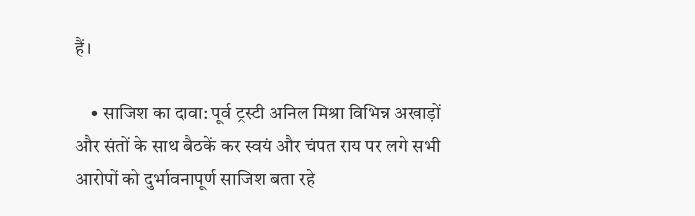हैं।

    • साजिश का दावा: पूर्व ट्रस्टी अनिल मिश्रा विभिन्न अखाड़ों और संतों के साथ बैठकें कर स्वयं और चंपत राय पर लगे सभी आरोपों को दुर्भावनापूर्ण साजिश बता रहे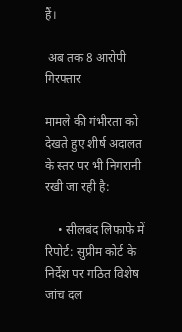हैं।

 अब तक 8 आरोपी गिरफ्तार

मामले की गंभीरता को देखते हुए शीर्ष अदालत के स्तर पर भी निगरानी रखी जा रही है:

    • सीलबंद लिफाफे में रिपोर्ट: सुप्रीम कोर्ट के निर्देश पर गठित विशेष जांच दल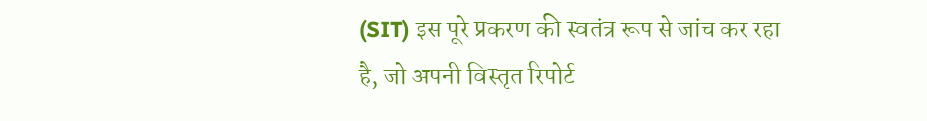(SIT) इस पूरे प्रकरण की स्वतंत्र रूप से जांच कर रहा है, जो अपनी विस्तृत रिपोर्ट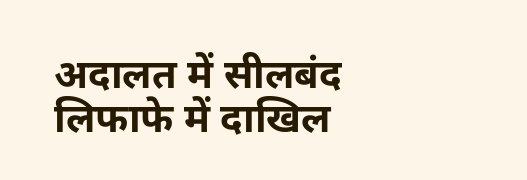अदालत में सीलबंद लिफाफे में दाखिल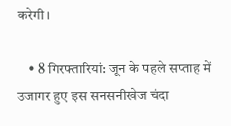करेगी।

    • 8 गिरफ्तारियां: जून के पहले सप्ताह में उजागर हुए इस सनसनीखेज चंदा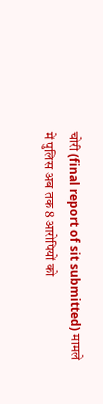चोरी (final report of sit submitted) मामले में पुलिस अब तक 8 आरोपियों को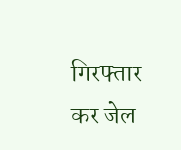गिरफ्तार कर जेल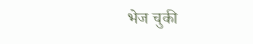भेज चुकी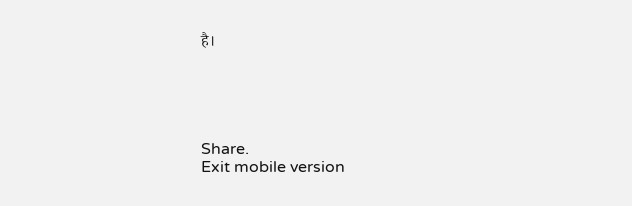है।





Share.
Exit mobile version